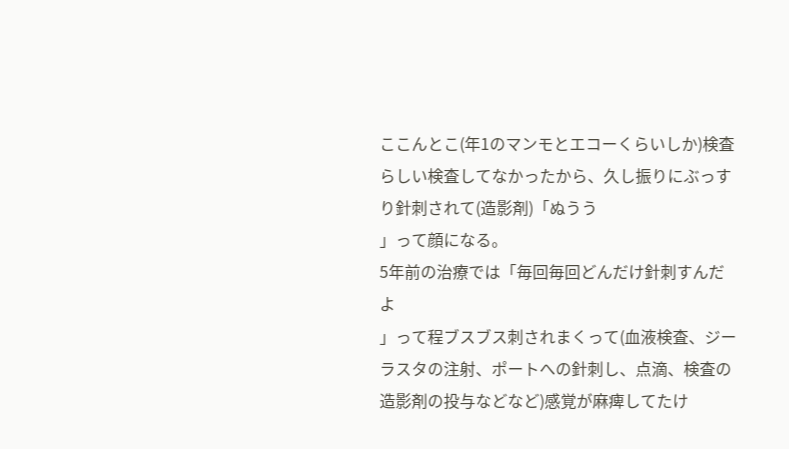ここんとこ(年1のマンモとエコーくらいしか)検査らしい検査してなかったから、久し振りにぶっすり針刺されて(造影剤)「ぬうう
」って顔になる。
5年前の治療では「毎回毎回どんだけ針刺すんだよ
」って程ブスブス刺されまくって(血液検査、ジーラスタの注射、ポートへの針刺し、点滴、検査の造影剤の投与などなど)感覚が麻痺してたけ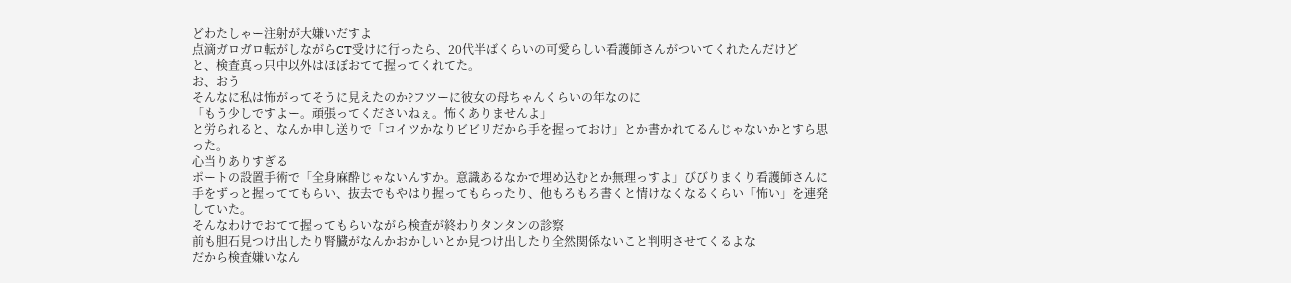どわたしゃー注射が大嫌いだすよ
点滴ガロガロ転がしながらCT受けに行ったら、20代半ばくらいの可愛らしい看護師さんがついてくれたんだけど
と、検査真っ只中以外はほぼおてて握ってくれてた。
お、おう
そんなに私は怖がってそうに見えたのか?フツーに彼女の母ちゃんくらいの年なのに
「もう少しですよー。頑張ってくださいねぇ。怖くありませんよ」
と労られると、なんか申し送りで「コイツかなりビビリだから手を握っておけ」とか書かれてるんじゃないかとすら思った。
心当りありすぎる
ポートの設置手術で「全身麻酔じゃないんすか。意識あるなかで埋め込むとか無理っすよ」びびりまくり看護師さんに手をずっと握っててもらい、抜去でもやはり握ってもらったり、他もろもろ書くと情けなくなるくらい「怖い」を連発していた。
そんなわけでおてて握ってもらいながら検査が終わりタンタンの診察
前も胆石見つけ出したり腎臓がなんかおかしいとか見つけ出したり全然関係ないこと判明させてくるよな
だから検査嫌いなん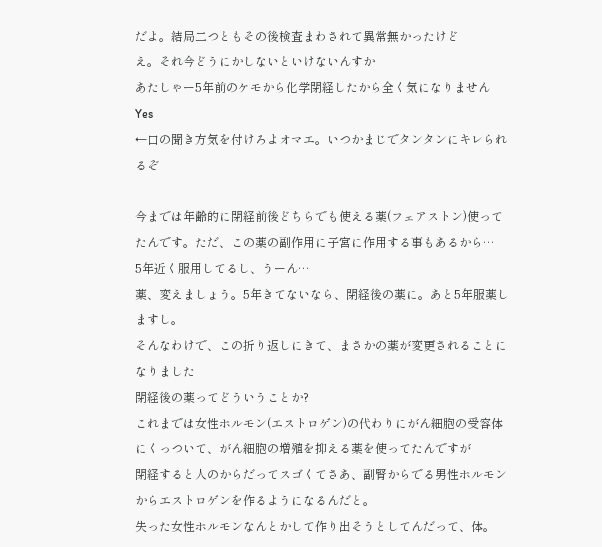だよ。結局二つともその後検査まわされて異常無かったけど
え。それ今どうにかしないといけないんすか
あたしゃー5年前のケモから化学閉経したから全く気になりません
Yes
←口の聞き方気を付けろよオマエ。いつかまじでタンタンにキレられるぞ

今までは年齢的に閉経前後どちらでも使える薬(フェアストン)使ってたんです。ただ、この薬の副作用に子宮に作用する事もあるから…
5年近く服用してるし、うーん…
薬、変えましょう。5年きてないなら、閉経後の薬に。あと5年服薬しますし。
そんなわけで、この折り返しにきて、まさかの薬が変更されることになりました
閉経後の薬ってどういうことか?
これまでは女性ホルモン(エストロゲン)の代わりにがん細胞の受容体にくっついて、がん細胞の増殖を抑える薬を使ってたんですが
閉経すると人のからだってスゴくてさあ、副腎からでる男性ホルモンからエストロゲンを作るようになるんだと。
失った女性ホルモンなんとかして作り出そうとしてんだって、体。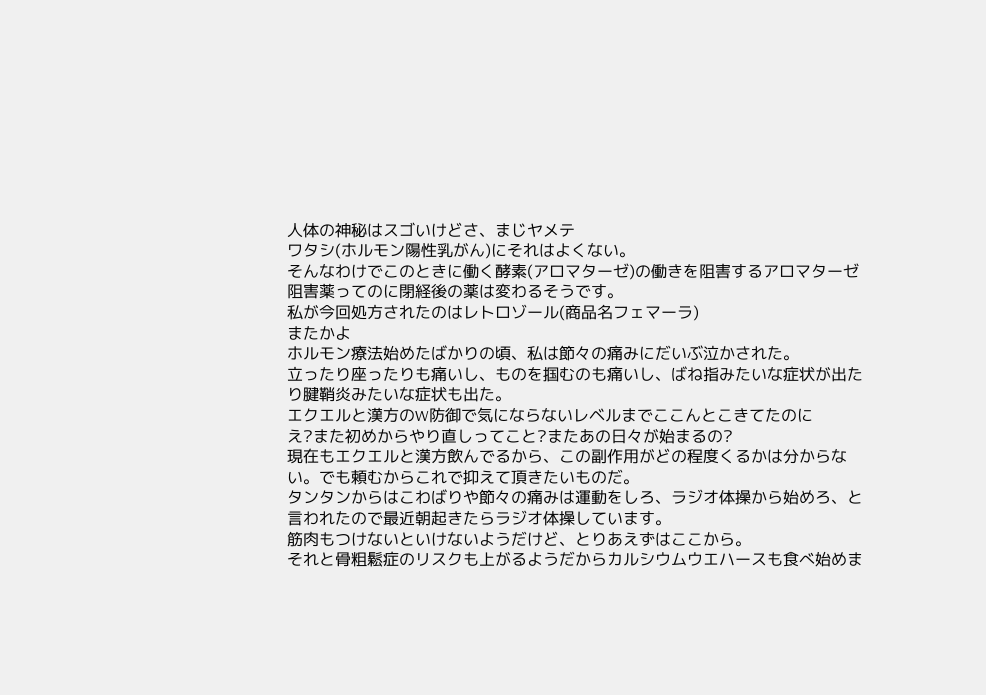人体の神秘はスゴいけどさ、まじヤメテ
ワタシ(ホルモン陽性乳がん)にそれはよくない。
そんなわけでこのときに働く酵素(アロマターゼ)の働きを阻害するアロマターゼ阻害薬ってのに閉経後の薬は変わるそうです。
私が今回処方されたのはレトロゾール(商品名フェマーラ)
またかよ
ホルモン療法始めたばかりの頃、私は節々の痛みにだいぶ泣かされた。
立ったり座ったりも痛いし、ものを掴むのも痛いし、ばね指みたいな症状が出たり腱鞘炎みたいな症状も出た。
エクエルと漢方のW防御で気にならないレベルまでここんとこきてたのに
え?また初めからやり直しってこと?またあの日々が始まるの?
現在もエクエルと漢方飲んでるから、この副作用がどの程度くるかは分からない。でも頼むからこれで抑えて頂きたいものだ。
タンタンからはこわばりや節々の痛みは運動をしろ、ラジオ体操から始めろ、と言われたので最近朝起きたらラジオ体操しています。
筋肉もつけないといけないようだけど、とりあえずはここから。
それと骨粗鬆症のリスクも上がるようだからカルシウムウエハースも食べ始めま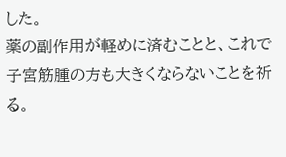した。
薬の副作用が軽めに済むことと、これで子宮筋腫の方も大きくならないことを祈る。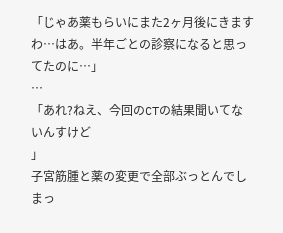「じゃあ薬もらいにまた2ヶ月後にきますわ…はあ。半年ごとの診察になると思ってたのに…」
…
「あれ?ねえ、今回のCTの結果聞いてないんすけど
」
子宮筋腫と薬の変更で全部ぶっとんでしまっ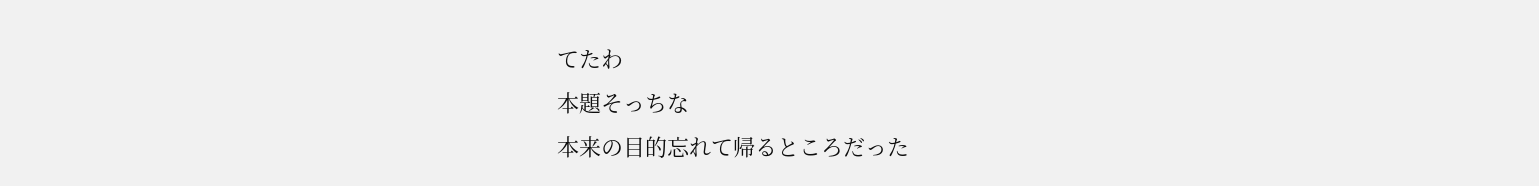てたわ
本題そっちな
本来の目的忘れて帰るところだった